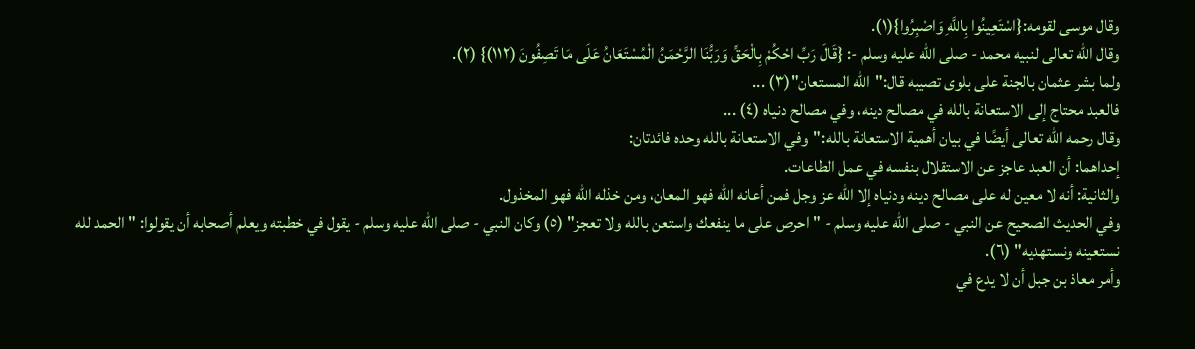وقال موسى لقومه:{اسْتَعِينُوا بِاللَّهِ وَاصْبِرُوا}(١).
وقال الله تعالى لنبيه محمد - صلى الله عليه وسلم -: {قَالَ رَبِّ احْكُمْ بِالْحَقِّ وَرَبُّنَا الرَّحْمَنُ الْمُسْتَعَانُ عَلَى مَا تَصِفُونَ (١١٢)} (٢).
ولما بشر عثمان بالجنة على بلوى تصيبه قال:"الله المستعان"(٣) ...
فالعبد محتاج إلى الاستعانة بالله في مصالح دينه، وفي مصالح دنياه (٤) ...
وقال رحمه الله تعالى أيضًا في بيان أهمية الاستعانة بالله:"وفي الاستعانة بالله وحده فائدتان:
إحداهما: أن العبد عاجز عن الاستقلال بنفسه في عمل الطاعات.
والثانية: أنه لا معين له على مصالح دينه ودنياه إلا الله عز وجل فمن أعانه الله فهو المعان، ومن خذله الله فهو المخذول.
وفي الحديث الصحيح عن النبي - صلى الله عليه وسلم - "احرص على ما ينفعك واستعن بالله ولا تعجز" (٥) وكان النبي - صلى الله عليه وسلم - يقول في خطبته ويعلم أصحابه أن يقولوا: "الحمد لله نستعينه ونستهديه" (٦).
وأمر معاذ بن جبل أن لا يدع في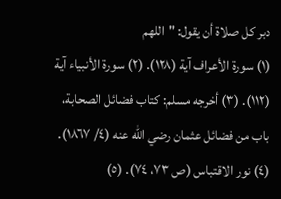دبر كل صلاة أن يقول: "اللهم
(١) سورة الأعراف آية (١٢٨). (٢) سورة الأنبياء آية (١١٢). (٣) أخرجه مسلم: كتاب فضائل الصحابة، باب من فضائل عثمان رضي الله عنه (٤/ ١٨٦٧). (٤) نور الاقتباس (ص ٧٣، ٧٤). (٥)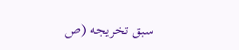سبق تخريجه (ص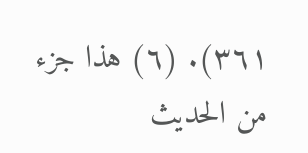٣٦١). (٦) هذا جزء من الحديث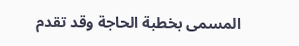المسمى بخطبة الحاجة وقد تقدم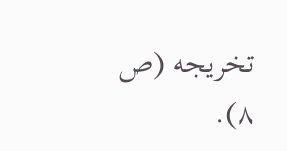تخريجه (ص ٨).